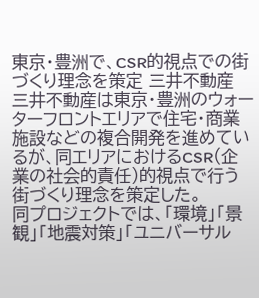東京・豊洲で、CSR的視点での街づくり理念を策定 三井不動産
三井不動産は東京・豊洲のウォーターフロントエリアで住宅・商業施設などの複合開発を進めているが、同エリアにおけるCSR(企業の社会的責任)的視点で行う街づくり理念を策定した。
同プロジェクトでは、「環境」「景観」「地震対策」「ユニバーサル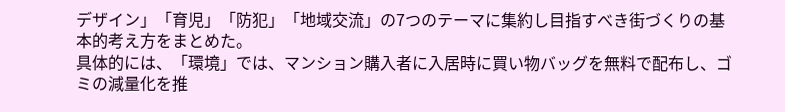デザイン」「育児」「防犯」「地域交流」の7つのテーマに集約し目指すべき街づくりの基本的考え方をまとめた。
具体的には、「環境」では、マンション購入者に入居時に買い物バッグを無料で配布し、ゴミの減量化を推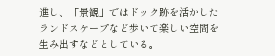進し、「景観」ではドック跡を活かしたランドスケープなど歩いて楽しい空間を生み出すなどとしている。